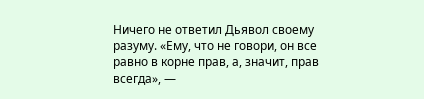Ничего не ответил Дьявол своему разуму. «Ему, что не говори, он все равно в корне прав, а, значит, прав всегда», —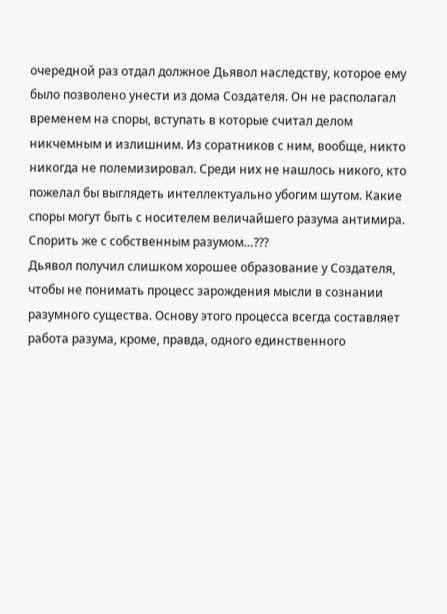очередной раз отдал должное Дьявол наследству, которое ему было позволено унести из дома Создателя. Он не располагал временем на споры, вступать в которые считал делом никчемным и излишним. Из соратников с ним, вообще, никто никогда не полемизировал. Среди них не нашлось никого, кто пожелал бы выглядеть интеллектуально убогим шутом. Какие споры могут быть с носителем величайшего разума антимира. Спорить же с собственным разумом…???
Дьявол получил слишком хорошее образование у Создателя, чтобы не понимать процесс зарождения мысли в сознании разумного существа. Основу этого процесса всегда составляет работа разума, кроме, правда, одного единственного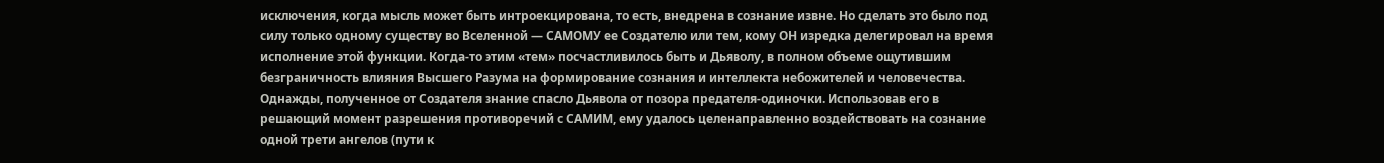исключения, когда мысль может быть интроекцирована, то есть, внедрена в сознание извне. Но сделать это было под силу только одному существу во Вселенной — САМОМУ ее Создателю или тем, кому ОН изредка делегировал на время исполнение этой функции. Когда-то этим «тем» посчастливилось быть и Дьяволу, в полном объеме ощутившим безграничность влияния Высшего Разума на формирование сознания и интеллекта небожителей и человечества.
Однажды, полученное от Создателя знание спасло Дьявола от позора предателя-одиночки. Использовав его в решающий момент разрешения противоречий с САМИМ, ему удалось целенаправленно воздействовать на сознание одной трети ангелов (пути к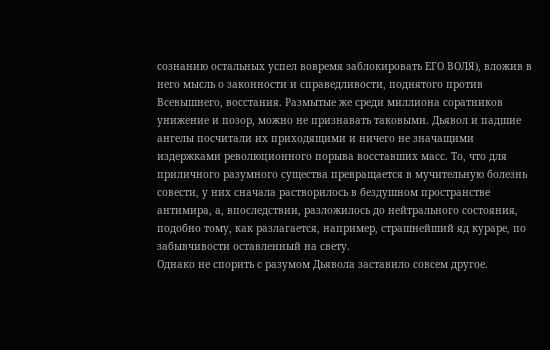сознанию остальных успел вовремя заблокировать ЕГО ВОЛЯ), вложив в него мысль о законности и справедливости, поднятого против Всевышнего, восстания. Размытые же среди миллиона соратников унижение и позор, можно не признавать таковыми. Дьявол и падшие ангелы посчитали их приходящими и ничего не значащими издержками революционного порыва восставших масс. То, что для приличного разумного существа превращается в мучительную болезнь совести, у них сначала растворилось в бездушном пространстве антимира, а, впоследствии, разложилось до нейтрального состояния, подобно тому, как разлагается, например, страшнейший яд кураре, по забывчивости оставленный на свету.
Однако не спорить с разумом Дьявола заставило совсем другое.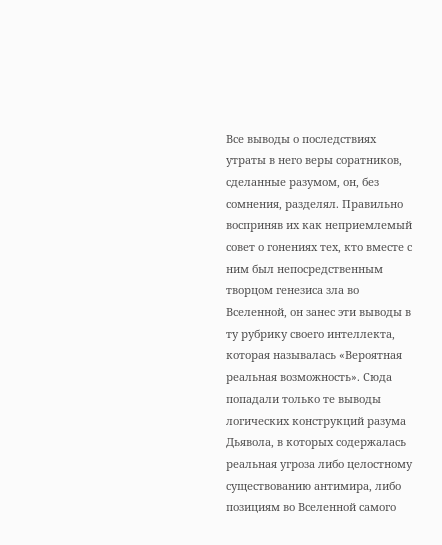Все выводы о последствиях утраты в него веры соратников, сделанные разумом, он, без сомнения, разделял. Правильно восприняв их как неприемлемый совет о гонениях тех, кто вместе с ним был непосредственным творцом генезиса зла во Вселенной, он занес эти выводы в ту рубрику своего интеллекта, которая называлась «Вероятная реальная возможность». Сюда попадали только те выводы логических конструкций разума Дьявола, в которых содержалась реальная угроза либо целостному существованию антимира, либо позициям во Вселенной самого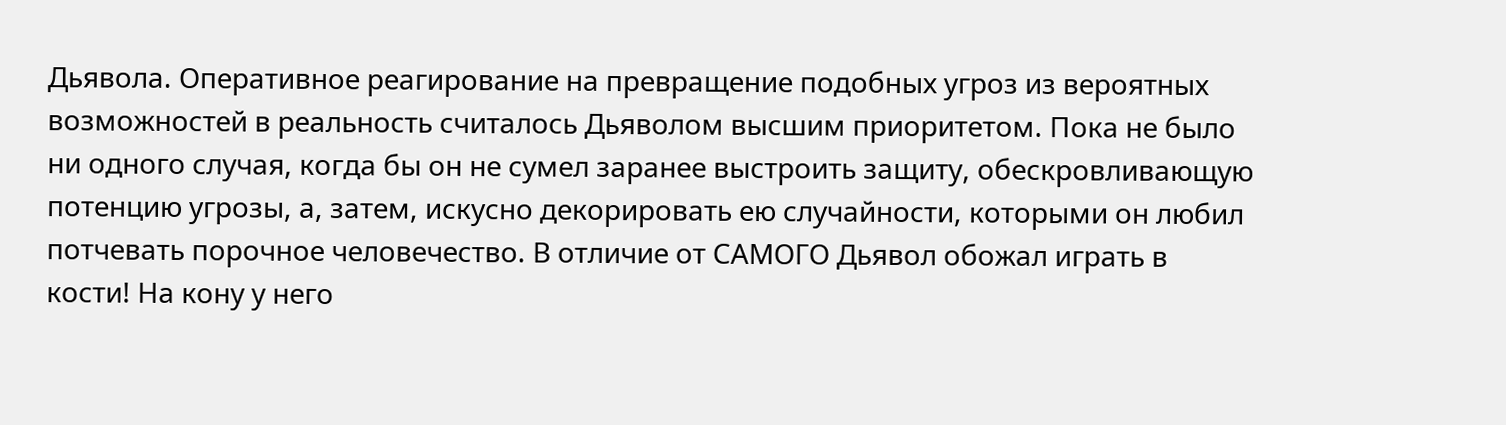Дьявола. Оперативное реагирование на превращение подобных угроз из вероятных возможностей в реальность считалось Дьяволом высшим приоритетом. Пока не было ни одного случая, когда бы он не сумел заранее выстроить защиту, обескровливающую потенцию угрозы, а, затем, искусно декорировать ею случайности, которыми он любил потчевать порочное человечество. В отличие от САМОГО Дьявол обожал играть в кости! На кону у него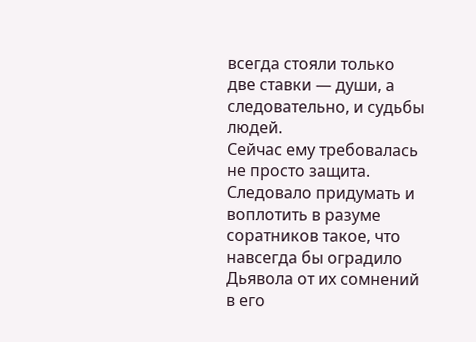всегда стояли только две ставки — души, а следовательно, и судьбы людей.
Сейчас ему требовалась не просто защита. Следовало придумать и воплотить в разуме соратников такое, что навсегда бы оградило Дьявола от их сомнений в его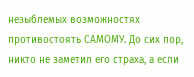незыблемых возможностях противостоять САМОМУ. До сих пор, никто не заметил его страха, а если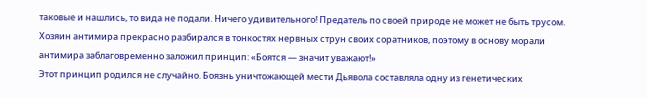таковые и нашлись, то вида не подали. Ничего удивительного! Предатель по своей природе не может не быть трусом. Хозяин антимира прекрасно разбирался в тонкостях нервных струн своих соратников, поэтому в основу морали антимира заблаговременно заложил принцип: «Боятся — значит уважают!»
Этот принцип родился не случайно. Боязнь уничтожающей мести Дьявола составляла одну из генетических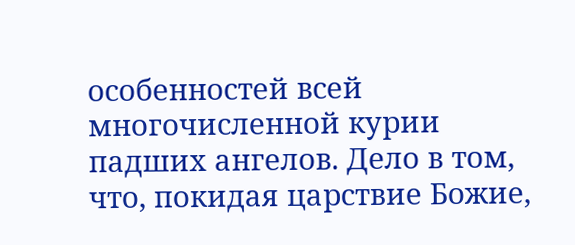особенностей всей многочисленной курии падших ангелов. Дело в том, что, покидая царствие Божие,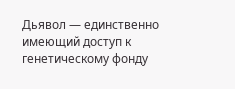Дьявол — единственно имеющий доступ к генетическому фонду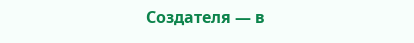Создателя — в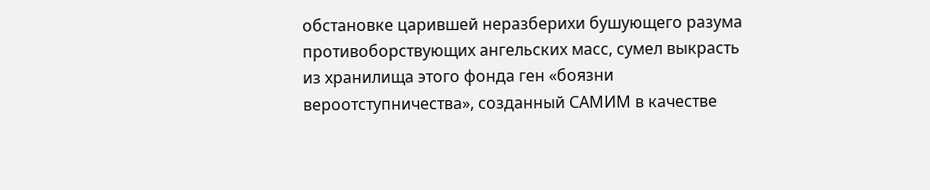обстановке царившей неразберихи бушующего разума противоборствующих ангельских масс, сумел выкрасть из хранилища этого фонда ген «боязни вероотступничества», созданный САМИМ в качестве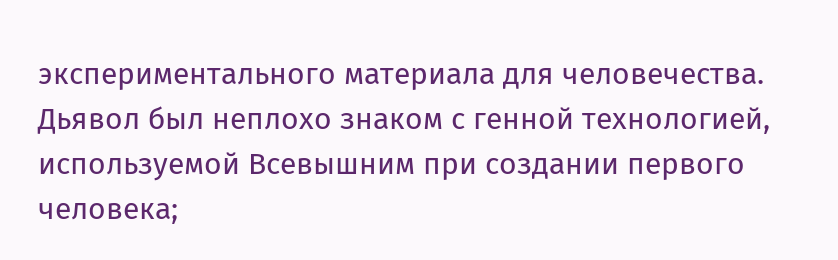экспериментального материала для человечества. Дьявол был неплохо знаком с генной технологией, используемой Всевышним при создании первого человека;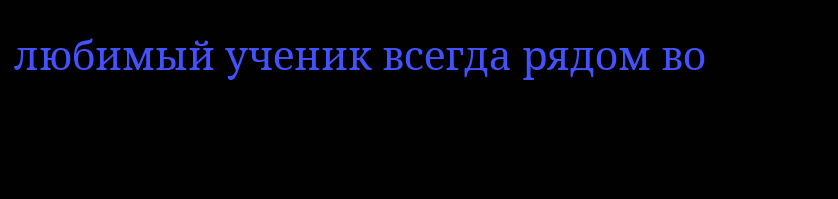любимый ученик всегда рядом во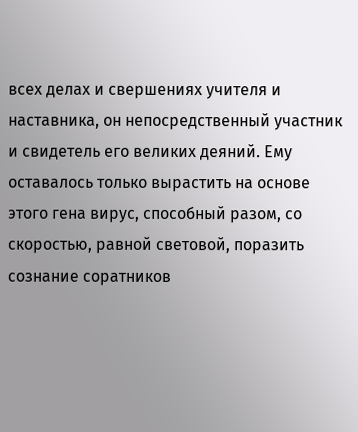всех делах и свершениях учителя и наставника, он непосредственный участник и свидетель его великих деяний. Ему оставалось только вырастить на основе этого гена вирус, способный разом, со скоростью, равной световой, поразить сознание соратников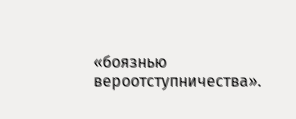«боязнью вероотступничества».